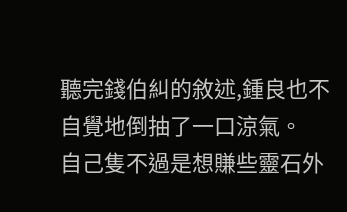聽完錢伯糾的敘述,鍾良也不自覺地倒抽了一口涼氣。
自己隻不過是想賺些靈石外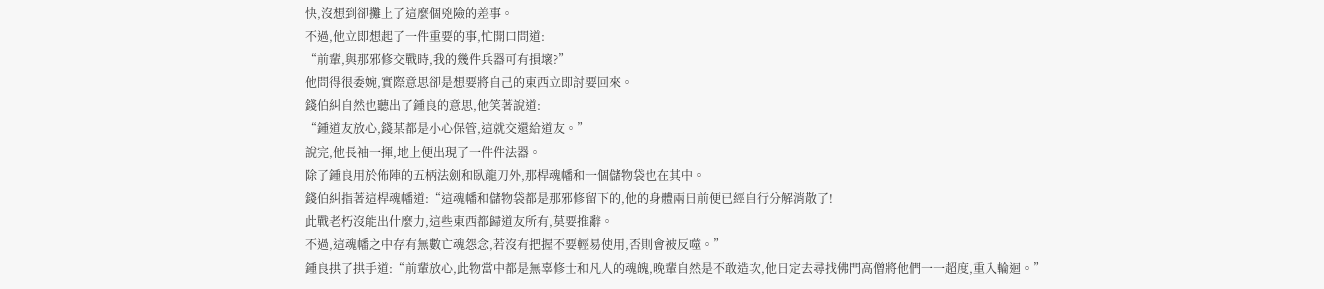快,沒想到卻攤上了這麼個兇險的差事。
不過,他立即想起了一件重要的事,忙開口問道:
“前輩,與那邪修交戰時,我的幾件兵器可有損壞?”
他問得很委婉,實際意思卻是想要將自己的東西立即討要回來。
錢伯糾自然也聽出了鍾良的意思,他笑著說道:
“鍾道友放心,錢某都是小心保管,這就交還給道友。”
說完,他長袖一揮,地上便出現了一件件法器。
除了鍾良用於佈陣的五柄法劍和臥龍刀外,那桿魂幡和一個儲物袋也在其中。
錢伯糾指著這桿魂幡道:“這魂幡和儲物袋都是那邪修留下的,他的身體兩日前便已經自行分解消散了!
此戰老朽沒能出什麼力,這些東西都歸道友所有,莫要推辭。
不過,這魂幡之中存有無數亡魂怨念,若沒有把握不要輕易使用,否則會被反噬。”
鍾良拱了拱手道:“前輩放心,此物當中都是無辜修士和凡人的魂魄,晚輩自然是不敢造次,他日定去尋找佛門高僧將他們一一超度,重入輪迴。”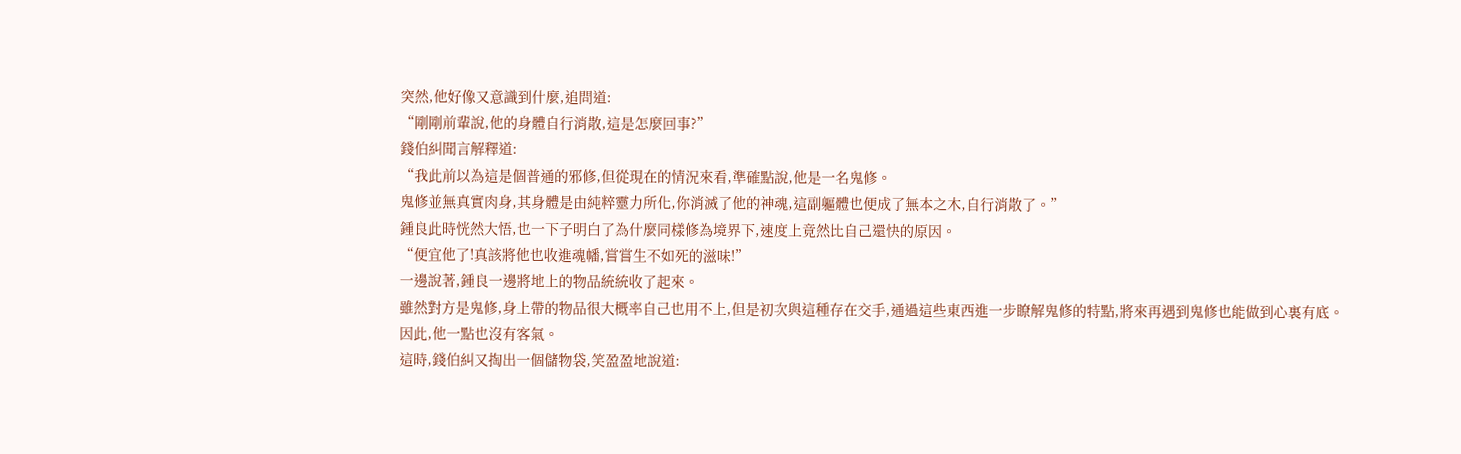突然,他好像又意識到什麼,追問道:
“剛剛前輩說,他的身體自行消散,這是怎麼回事?”
錢伯糾聞言解釋道:
“我此前以為這是個普通的邪修,但從現在的情況來看,準確點說,他是一名鬼修。
鬼修並無真實肉身,其身體是由純粹靈力所化,你消滅了他的神魂,這副軀體也便成了無本之木,自行消散了。”
鍾良此時恍然大悟,也一下子明白了為什麼同樣修為境界下,速度上竟然比自己還快的原因。
“便宜他了!真該將他也收進魂幡,嘗嘗生不如死的滋味!”
一邊說著,鍾良一邊將地上的物品統統收了起來。
雖然對方是鬼修,身上帶的物品很大概率自己也用不上,但是初次與這種存在交手,通過這些東西進一步瞭解鬼修的特點,將來再遇到鬼修也能做到心裏有底。
因此,他一點也沒有客氣。
這時,錢伯糾又掏出一個儲物袋,笑盈盈地說道: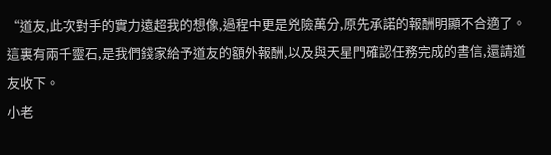“道友,此次對手的實力遠超我的想像,過程中更是兇險萬分,原先承諾的報酬明顯不合適了。
這裏有兩千靈石,是我們錢家給予道友的額外報酬,以及與天星門確認任務完成的書信,還請道友收下。
小老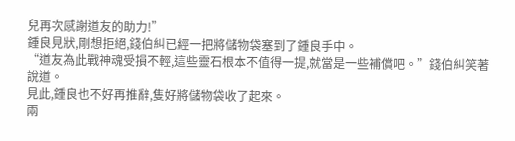兒再次感謝道友的助力!”
鍾良見狀,剛想拒絕,錢伯糾已經一把將儲物袋塞到了鍾良手中。
“道友為此戰神魂受損不輕,這些靈石根本不值得一提,就當是一些補償吧。”錢伯糾笑著說道。
見此,鍾良也不好再推辭,隻好將儲物袋收了起來。
兩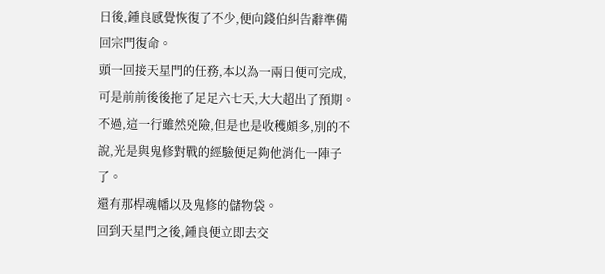日後,鍾良感覺恢復了不少,便向錢伯糾告辭準備回宗門復命。
頭一回接天星門的任務,本以為一兩日便可完成,可是前前後後拖了足足六七天,大大超出了預期。
不過,這一行雖然兇險,但是也是收穫頗多,別的不說,光是與鬼修對戰的經驗便足夠他消化一陣子了。
還有那桿魂幡以及鬼修的儲物袋。
回到天星門之後,鍾良便立即去交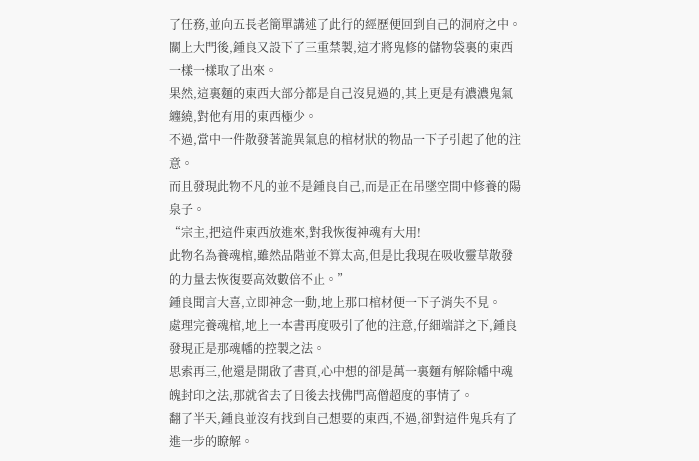了任務,並向五長老簡單講述了此行的經歷便回到自己的洞府之中。
關上大門後,鍾良又設下了三重禁製,這才將鬼修的儲物袋裏的東西一樣一樣取了出來。
果然,這裏麵的東西大部分都是自己沒見過的,其上更是有濃濃鬼氣纏繞,對他有用的東西極少。
不過,當中一件散發著詭異氣息的棺材狀的物品一下子引起了他的注意。
而且發現此物不凡的並不是鍾良自己,而是正在吊墜空間中修養的陽泉子。
“宗主,把這件東西放進來,對我恢復神魂有大用!
此物名為養魂棺,雖然品階並不算太高,但是比我現在吸收靈草散發的力量去恢復要高效數倍不止。”
鍾良聞言大喜,立即神念一動,地上那口棺材便一下子消失不見。
處理完養魂棺,地上一本書再度吸引了他的注意,仔細端詳之下,鍾良發現正是那魂幡的控製之法。
思索再三,他還是開啟了書頁,心中想的卻是萬一裏麵有解除幡中魂魄封印之法,那就省去了日後去找佛門高僧超度的事情了。
翻了半天,鍾良並沒有找到自己想要的東西,不過,卻對這件鬼兵有了進一步的瞭解。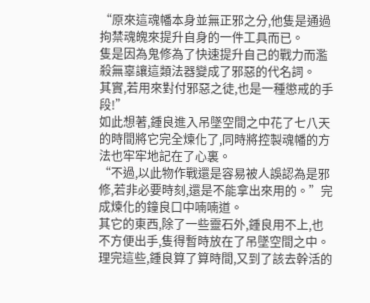“原來這魂幡本身並無正邪之分,他隻是通過拘禁魂魄來提升自身的一件工具而已。
隻是因為鬼修為了快速提升自己的戰力而濫殺無辜讓這類法器變成了邪惡的代名詞。
其實,若用來對付邪惡之徒,也是一種懲戒的手段!”
如此想著,鍾良進入吊墜空間之中花了七八天的時間將它完全煉化了,同時將控製魂幡的方法也牢牢地記在了心裏。
“不過,以此物作戰還是容易被人誤認為是邪修,若非必要時刻,還是不能拿出來用的。”完成煉化的鐘良口中喃喃道。
其它的東西,除了一些靈石外,鍾良用不上,也不方便出手,隻得暫時放在了吊墜空間之中。
理完這些,鍾良算了算時間,又到了該去幹活的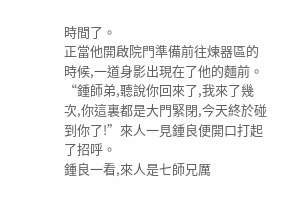時間了。
正當他開啟院門準備前往煉器區的時候,一道身影出現在了他的麵前。
“鍾師弟,聽說你回來了,我來了幾次,你這裏都是大門緊閉,今天終於碰到你了!”來人一見鍾良便開口打起了招呼。
鍾良一看,來人是七師兄厲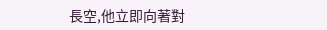長空,他立即向著對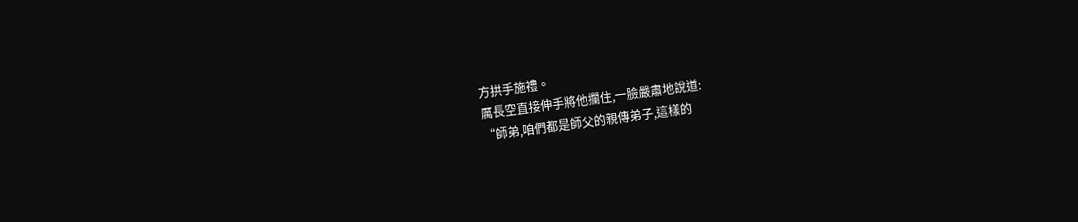方拱手施禮。
厲長空直接伸手將他攔住,一臉嚴肅地說道:
“師弟,咱們都是師父的親傳弟子,這樣的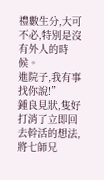禮數生分,大可不必,特別是沒有外人的時候。
進院子,我有事找你說!”
鍾良見狀,隻好打消了立即回去幹活的想法,將七師兄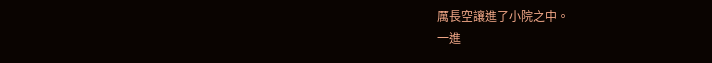厲長空讓進了小院之中。
一進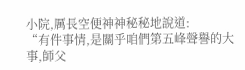小院,厲長空便神神秘秘地說道:
“有件事情,是關乎咱們第五峰聲譽的大事,師父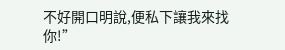不好開口明說,便私下讓我來找你!”